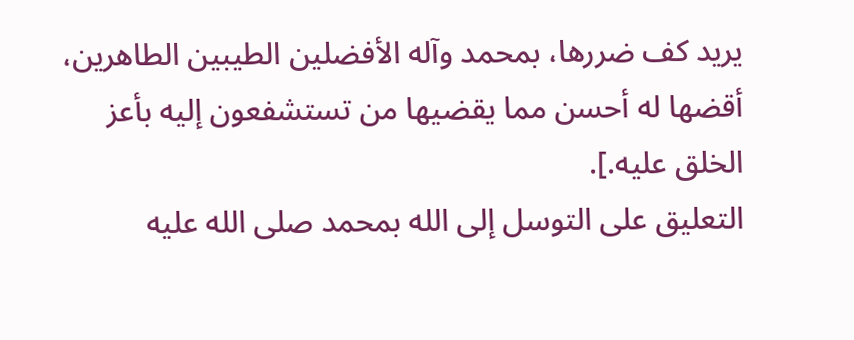يريد كف ضررها، بمحمد وآله الأفضلين الطيبين الطاهرين، أقضها له أحسن مما يقضيها من تستشفعون إليه بأعز الخلق عليه.].
التعليق على التوسل إلى الله بمحمد صلى الله عليه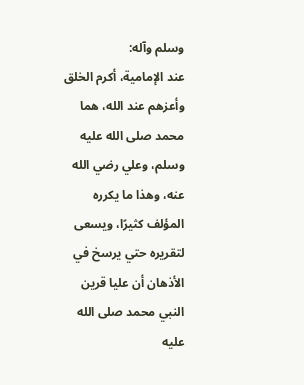وسلم وآله:
عند الإمامية، أكرم الخلق وأعزهم عند الله، هما محمد صلى الله عليه وسلم، وعلي رضي الله عنه، وهذا ما يكرره المؤلف كثيرًا، ويسعى لتقريره حتي يرسخ في الأذهان أن عليا قرين النبي محمد صلى الله عليه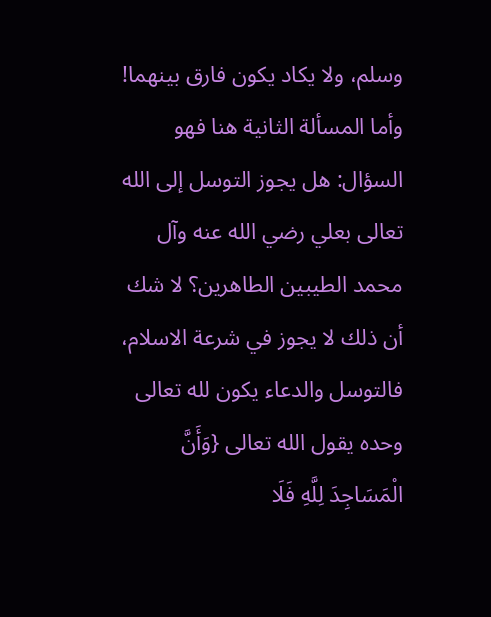وسلم، ولا يكاد يكون فارق بينهما! وأما المسألة الثانية هنا فهو السؤال: هل يجوز التوسل إلى الله تعالى بعلي رضي الله عنه وآل محمد الطيبين الطاهرين؟ لا شك أن ذلك لا يجوز في شرعة الاسلام، فالتوسل والدعاء يكون لله تعالى وحده يقول الله تعالى {وَأَنَّ الْمَسَاجِدَ لِلَّهِ فَلَا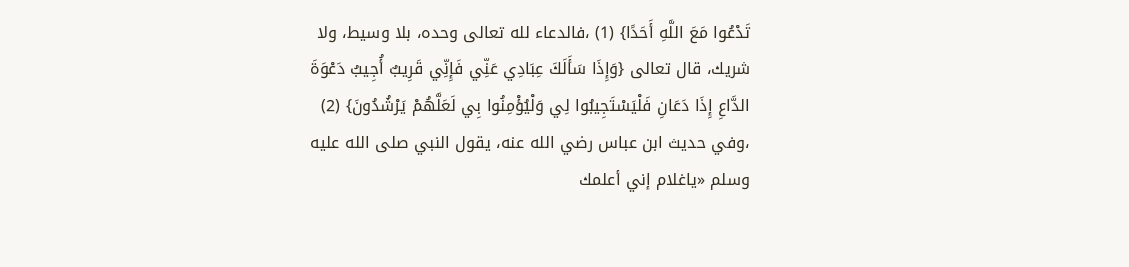تَدْعُوا مَعَ اللَّهِ أَحَدًا} (1) ،فالدعاء لله تعالى وحده، بلا وسيط، ولا شريك، قال تعالى {وَإِذَا سَأَلَكَ عِبَادِي عَنِّي فَإِنِّي قَرِيبٌ أُجِيبُ دَعْوَةَ الدَّاعِ إِذَا دَعَانِ فَلْيَسْتَجِيبُوا لِي وَلْيُؤْمِنُوا بِي لَعَلَّهُمْ يَرْشُدُونَ} (2) ،وفي حديث ابن عباس رضي الله عنه، يقول النبي صلى الله عليه وسلم «ياغلام إني أعلمك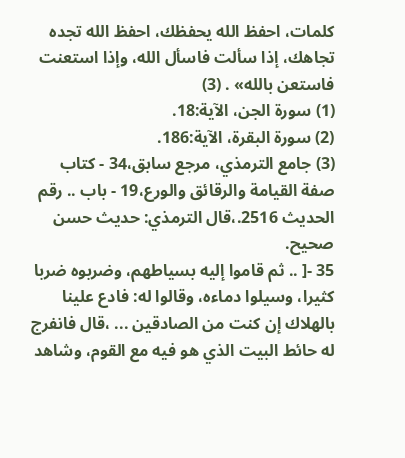كلمات، احفظ الله يحفظك، احفظ الله تجده تجاهك، إذا سألت فاسأل الله، وإذا استعنت فاستعن بالله» . (3)
(1) سورة الجن، الآية:18.
(2) سورة البقرة، الآية:186.
(3) جامع الترمذي، مرجع سابق،34 - كتاب صفة القيامة والرقائق والورع،19 - باب .. رقم الحديث 2516.،قال الترمذي: حديث حسن صحيح.
35 -[ .. ثم قاموا إليه بسياطهم، وضربوه ضربا كثيرا، وسيلوا دماءه، وقالوا له: فادع علينا بالهلاك إن كنت من الصادقين ... ،قال فانفرج له حائط البيت الذي هو فيه مع القوم، وشاهد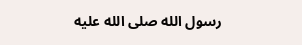رسول الله صلى الله عليه